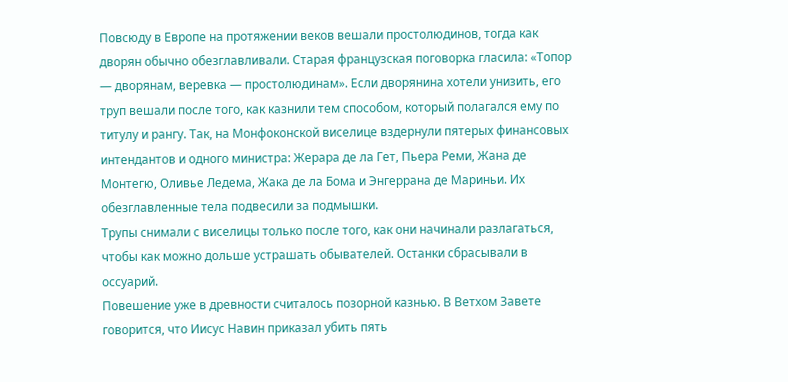Повсюду в Европе на протяжении веков вешали простолюдинов, тогда как дворян обычно обезглавливали. Старая французская поговорка гласила: «Топор — дворянам, веревка — простолюдинам». Если дворянина хотели унизить, его труп вешали после того, как казнили тем способом, который полагался ему по титулу и рангу. Так, на Монфоконской виселице вздернули пятерых финансовых интендантов и одного министра: Жерара де ла Гет, Пьера Реми, Жана де Монтегю, Оливье Ледема, Жака де ла Бома и Энгеррана де Мариньи. Их обезглавленные тела подвесили за подмышки.
Трупы снимали с виселицы только после того, как они начинали разлагаться, чтобы как можно дольше устрашать обывателей. Останки сбрасывали в оссуарий.
Повешение уже в древности считалось позорной казнью. В Ветхом Завете говорится, что Иисус Навин приказал убить пять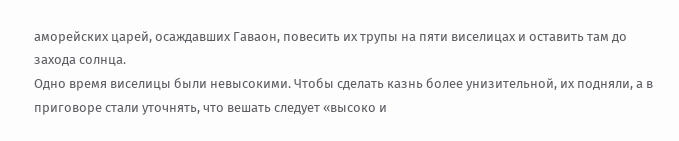аморейских царей, осаждавших Гаваон, повесить их трупы на пяти виселицах и оставить там до захода солнца.
Одно время виселицы были невысокими. Чтобы сделать казнь более унизительной, их подняли, а в приговоре стали уточнять, что вешать следует «высоко и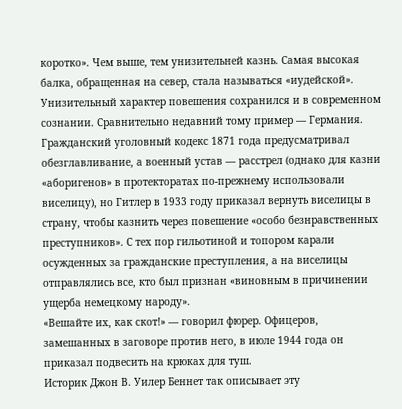коротко». Чем выше, тем унизительней казнь. Самая высокая балка, обращенная на север, стала называться «иудейской».
Унизительный характер повешения сохранился и в современном сознании. Сравнительно недавний тому пример — Германия. Гражданский уголовный кодекс 1871 года предусматривал обезглавливание, а военный устав — расстрел (однако для казни «аборигенов» в протекторатах по-прежнему использовали виселицу), но Гитлер в 1933 году приказал вернуть виселицы в страну, чтобы казнить через повешение «особо безнравственных преступников». С тех пор гильотиной и топором карали осужденных за гражданские преступления, а на виселицы отправлялись все, кто был признан «виновным в причинении ущерба немецкому народу».
«Вешайте их, как скот!» — говорил фюрер. Офицеров, замешанных в заговоре против него, в июле 1944 года он приказал подвесить на крюках для туш.
Историк Джон В. Уилер Беннет так описывает эту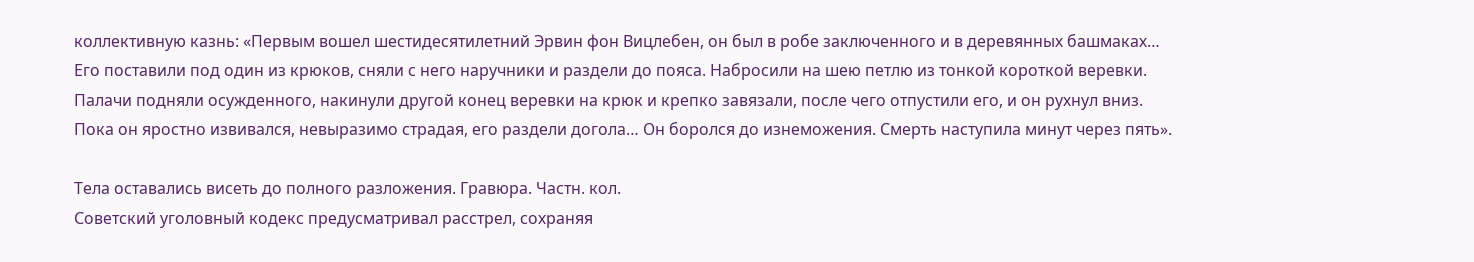коллективную казнь: «Первым вошел шестидесятилетний Эрвин фон Вицлебен, он был в робе заключенного и в деревянных башмаках… Его поставили под один из крюков, сняли с него наручники и раздели до пояса. Набросили на шею петлю из тонкой короткой веревки. Палачи подняли осужденного, накинули другой конец веревки на крюк и крепко завязали, после чего отпустили его, и он рухнул вниз. Пока он яростно извивался, невыразимо страдая, его раздели догола… Он боролся до изнеможения. Смерть наступила минут через пять».

Тела оставались висеть до полного разложения. Гравюра. Частн. кол.
Советский уголовный кодекс предусматривал расстрел, сохраняя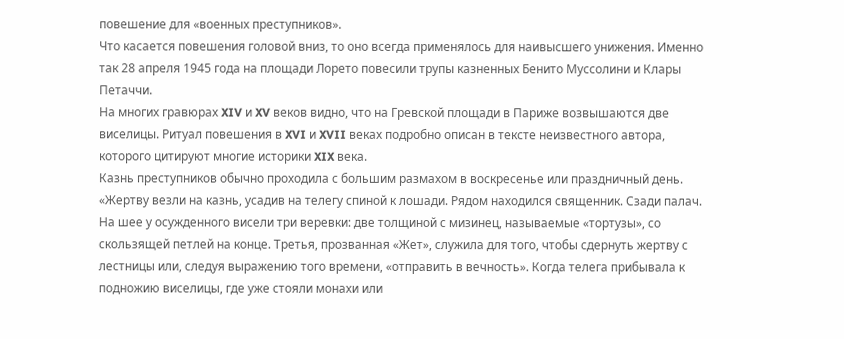повешение для «военных преступников».
Что касается повешения головой вниз, то оно всегда применялось для наивысшего унижения. Именно так 28 апреля 1945 года на площади Лорето повесили трупы казненных Бенито Муссолини и Клары Петаччи.
На многих гравюрах XIV и XV веков видно, что на Гревской площади в Париже возвышаются две виселицы. Ритуал повешения в XVI и XVII веках подробно описан в тексте неизвестного автора, которого цитируют многие историки XIX века.
Казнь преступников обычно проходила с большим размахом в воскресенье или праздничный день. «Жертву везли на казнь, усадив на телегу спиной к лошади. Рядом находился священник. Сзади палач. На шее у осужденного висели три веревки: две толщиной с мизинец, называемые «тортузы», со скользящей петлей на конце. Третья, прозванная «Жет», служила для того, чтобы сдернуть жертву с лестницы или, следуя выражению того времени, «отправить в вечность». Когда телега прибывала к подножию виселицы, где уже стояли монахи или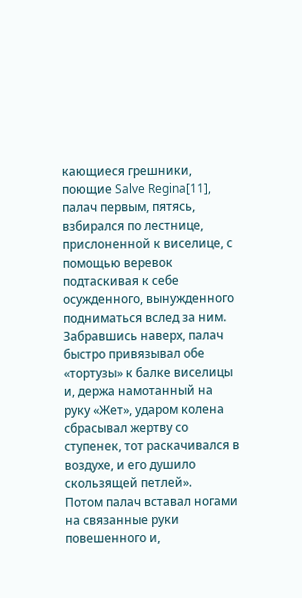кающиеся грешники, поющие Salve Regina[11], палач первым, пятясь, взбирался по лестнице, прислоненной к виселице, с помощью веревок подтаскивая к себе осужденного, вынужденного подниматься вслед за ним. Забравшись наверх, палач быстро привязывал обе «тортузы» к балке виселицы и, держа намотанный на руку «Жет», ударом колена сбрасывал жертву со ступенек, тот раскачивался в воздухе, и его душило скользящей петлей».
Потом палач вставал ногами на связанные руки повешенного и,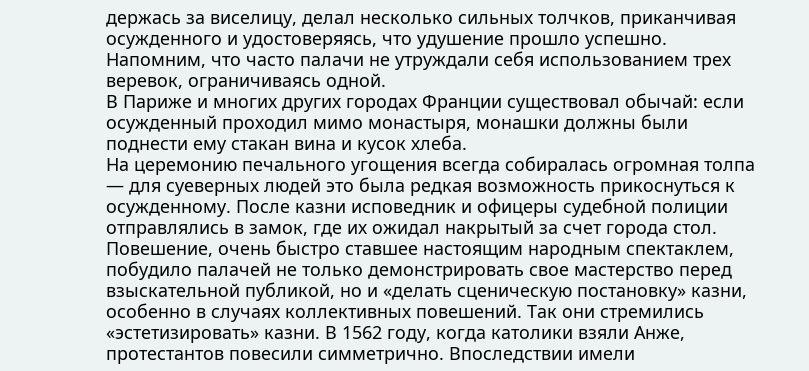держась за виселицу, делал несколько сильных толчков, приканчивая осужденного и удостоверяясь, что удушение прошло успешно. Напомним, что часто палачи не утруждали себя использованием трех веревок, ограничиваясь одной.
В Париже и многих других городах Франции существовал обычай: если осужденный проходил мимо монастыря, монашки должны были поднести ему стакан вина и кусок хлеба.
На церемонию печального угощения всегда собиралась огромная толпа — для суеверных людей это была редкая возможность прикоснуться к осужденному. После казни исповедник и офицеры судебной полиции отправлялись в замок, где их ожидал накрытый за счет города стол.
Повешение, очень быстро ставшее настоящим народным спектаклем, побудило палачей не только демонстрировать свое мастерство перед взыскательной публикой, но и «делать сценическую постановку» казни, особенно в случаях коллективных повешений. Так они стремились «эстетизировать» казни. В 1562 году, когда католики взяли Анже, протестантов повесили симметрично. Впоследствии имели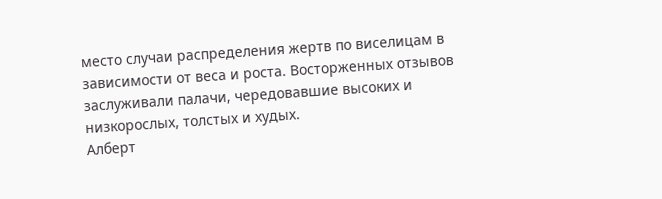место случаи распределения жертв по виселицам в зависимости от веса и роста. Восторженных отзывов заслуживали палачи, чередовавшие высоких и низкорослых, толстых и худых.
Алберт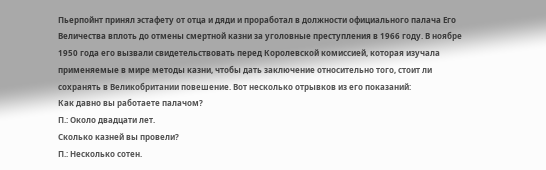Пьерпойнт принял эстафету от отца и дяди и проработал в должности официального палача Его Величества вплоть до отмены смертной казни за уголовные преступления в 1966 году. В ноябре 1950 года его вызвали свидетельствовать перед Королевской комиссией, которая изучала применяемые в мире методы казни, чтобы дать заключение относительно того, стоит ли сохранять в Великобритании повешение. Вот несколько отрывков из его показаний:
Как давно вы работаете палачом?
П.: Около двадцати лет.
Сколько казней вы провели?
П.: Несколько сотен.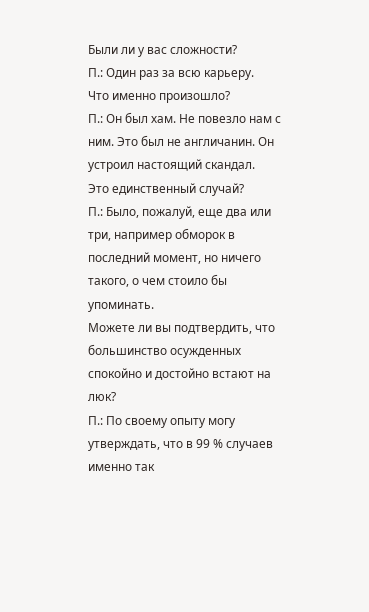Были ли у вас сложности?
П.: Один раз за всю карьеру.
Что именно произошло?
П.: Он был хам. Не повезло нам с ним. Это был не англичанин. Он устроил настоящий скандал.
Это единственный случай?
П.: Было, пожалуй, еще два или три, например обморок в последний момент, но ничего такого, о чем стоило бы упоминать.
Можете ли вы подтвердить, что большинство осужденных спокойно и достойно встают на люк?
П.: По своему опыту могу утверждать, что в 99 % случаев именно так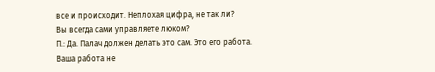все и происходит. Неплохая цифра, не так ли?
Вы всегда сами управляете люком?
П.: Да. Палач должен делать это сам. Это его работа.
Ваша работа не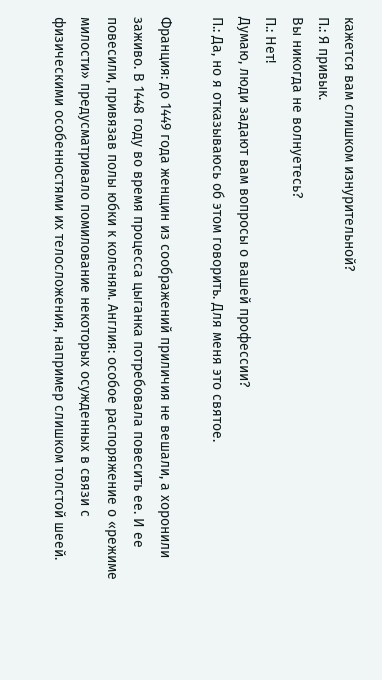кажется вам слишком изнурительной?
П.: Я привык.
Вы никогда не волнуетесь?
П.: Нет!
Думаю, люди задают вам вопросы о вашей профессии?
П.: Да, но я отказываюсь об этом говорить. Для меня это святое.

Франция: до 1449 года женщин из соображений приличия не вешали, а хоронили заживо. В 1448 году во время процесса цыганка потребовала повесить ее. И ее повесили, привязав полы юбки к коленям. Англия: особое распоряжение о «режиме милости» предусматривало помилование некоторых осужденных в связи с физическими особенностями их телосложения, например слишком толстой шеей.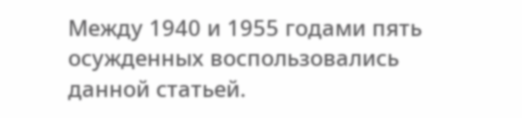Между 1940 и 1955 годами пять осужденных воспользовались данной статьей.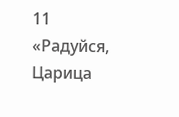11
«Радуйся, Царица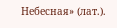Небесная» (лат.).